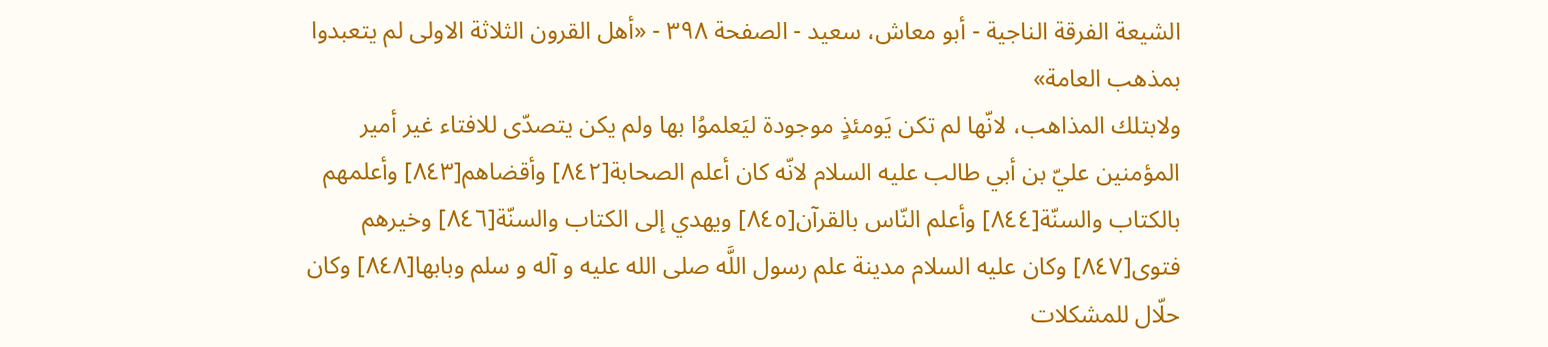الشيعة الفرقة الناجية - أبو معاش، سعيد - الصفحة ٣٩٨ - «أهل القرون الثلاثة الاولى لم يتعبدوا بمذهب العامة»
ولابتلك المذاهب، لانّها لم تكن يَومئذٍ موجودة ليَعلموُا بها ولم يكن يتصدّى للافتاء غير أمير المؤمنين عليّ بن أبي طالب عليه السلام لانّه كان أعلم الصحابة[٨٤٢] وأقضاهم[٨٤٣] وأعلمهم بالكتاب والسنّة[٨٤٤] وأعلم النّاس بالقرآن[٨٤٥] ويهدي إلى الكتاب والسنّة[٨٤٦] وخيرهم فتوى[٨٤٧] وكان عليه السلام مدينة علم رسول اللَّه صلى الله عليه و آله و سلم وبابها[٨٤٨] وكان حلّال للمشكلات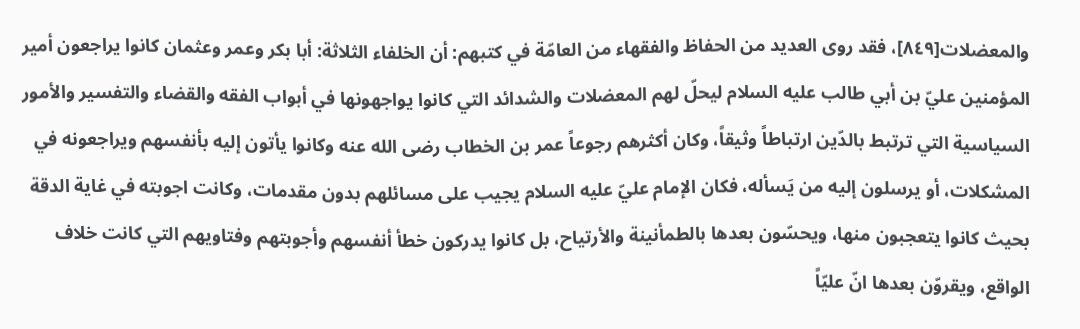والمعضلات[٨٤٩]، فقد روى العديد من الحفاظ والفقهاء من العامّة في كتبهم: أن الخلفاء الثلاثة: أبا بكر وعمر وعثمان كانوا يراجعون أمير المؤمنين عليّ بن أبي طالب عليه السلام ليحلّ لهم المعضلات والشدائد التي كانوا يواجهونها في أبواب الفقه والقضاء والتفسير والأمور السياسية التي ترتبط بالدّين ارتباطاً وثيقاً، وكان أكثرهم رجوعاً عمر بن الخطاب رضى الله عنه وكانوا يأتون إليه بأنفسهم ويراجعونه في المشكلات، أو يرسلون إليه من يَسأله، فكان الإمام عليّ عليه السلام يجيب على مسائلهم بدون مقدمات، وكانت اجوبته في غاية الدقة بحيث كانوا يتعجبون منها، ويحسّون بعدها بالطمأنينة والأرتياح، بل كانوا يدركون خطأ أنفسهم وأجوبتهم وفتاويهم التي كانت خلاف الواقع، ويقروّن بعدها انّ عليّاً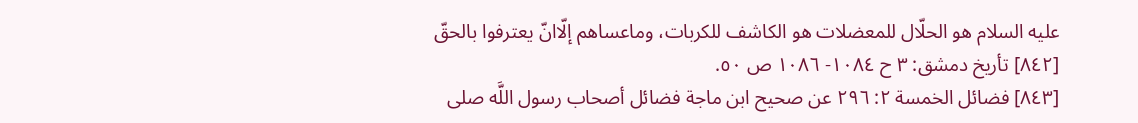عليه السلام هو الحلّال للمعضلات هو الكاشف للكربات، وماعساهم إلّاانّ يعترفوا بالحقّ
[٨٤٢] تأريخ دمشق: ٣ ح ١٠٨٤- ١٠٨٦ ص ٥٠.
[٨٤٣] فضائل الخمسة ٢: ٢٩٦ عن صحيح ابن ماجة فضائل أصحاب رسول اللَّه صلى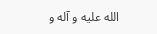الله عليه و آله و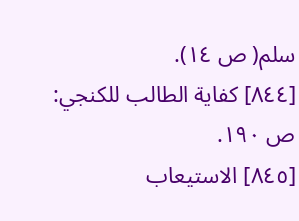سلم( ص ١٤).
[٨٤٤] كفاية الطالب للكنجي: ص ١٩٠.
[٨٤٥] الاستيعاب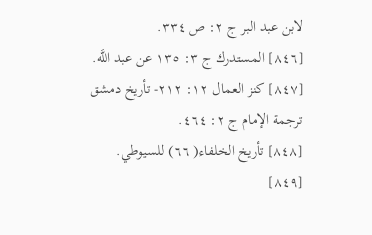لابن عبد البر ج ٢: ص ٣٣٤.
[٨٤٦] المستدرك ج ٣: ١٣٥ عن عبد اللَّه.
[٨٤٧] كنز العمال ١٢: ٢١٢- تأريخ دمشق ترجمة الإمام ج ٢: ٤٦٤.
[٨٤٨] تأريخ الخلفاء( ٦٦) للسيوطي.
[٨٤٩]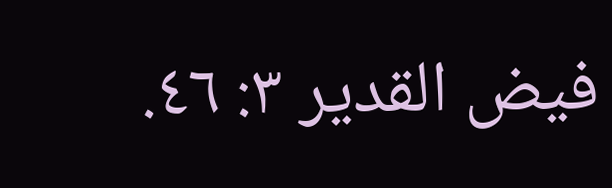فيض القدير ٣: ٤٦.